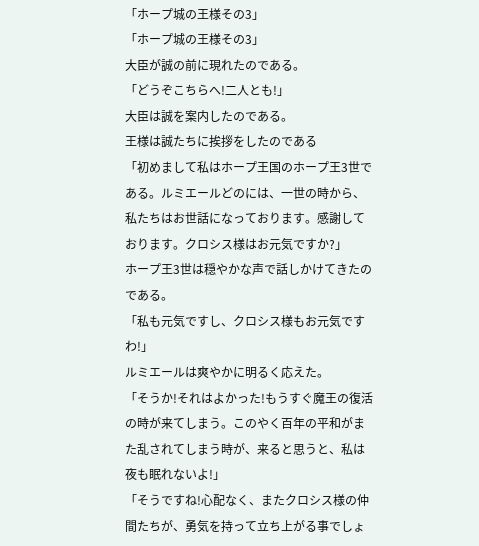「ホープ城の王様その3」
「ホープ城の王様その3」
大臣が誠の前に現れたのである。
「どうぞこちらへ!二人とも!」
大臣は誠を案内したのである。
王様は誠たちに挨拶をしたのである
「初めまして私はホープ王国のホープ王3世である。ルミエールどのには、一世の時から、私たちはお世話になっております。感謝しております。クロシス様はお元気ですか?」
ホープ王3世は穏やかな声で話しかけてきたのである。
「私も元気ですし、クロシス様もお元気ですわ!」
ルミエールは爽やかに明るく応えた。
「そうか!それはよかった!もうすぐ魔王の復活の時が来てしまう。このやく百年の平和がまた乱されてしまう時が、来ると思うと、私は夜も眠れないよ!」
「そうですね!心配なく、またクロシス様の仲間たちが、勇気を持って立ち上がる事でしょ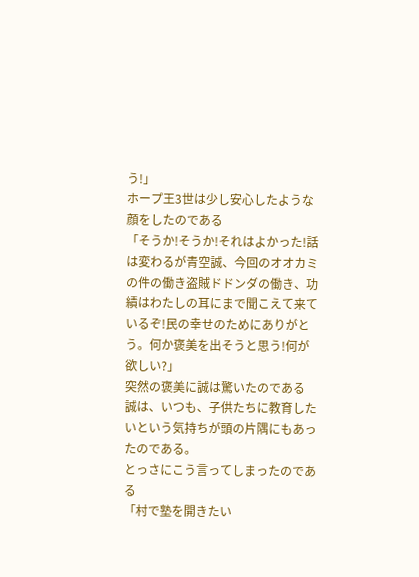う!」
ホープ王3世は少し安心したような顔をしたのである
「そうか!そうか!それはよかった!話は変わるが青空誠、今回のオオカミの件の働き盗賊ドドンダの働き、功績はわたしの耳にまで聞こえて来ているぞ!民の幸せのためにありがとう。何か褒美を出そうと思う!何が欲しい?」
突然の褒美に誠は驚いたのである
誠は、いつも、子供たちに教育したいという気持ちが頭の片隅にもあったのである。
とっさにこう言ってしまったのである
「村で塾を開きたい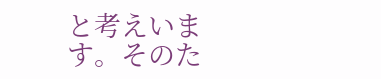と考えいます。そのた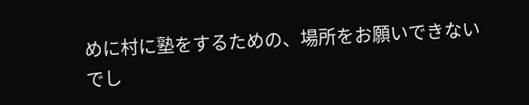めに村に塾をするための、場所をお願いできないでし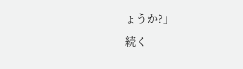ょうか?」
続く